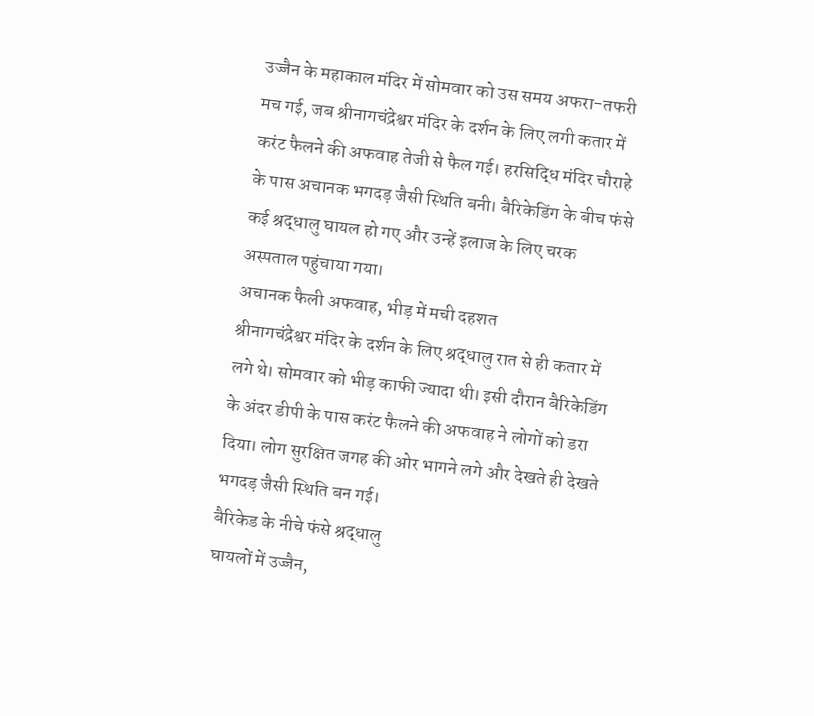उज्जैन के महाकाल मंदिर में सोमवार को उस समय अफरा-तफरी मच गई, जब श्रीनागचंद्रेश्वर मंदिर के दर्शन के लिए लगी कतार में करंट फैलने की अफवाह तेजी से फैल गई। हरसिद्धि मंदिर चौराहे के पास अचानक भगदड़ जैसी स्थिति बनी। बैरिकेडिंग के बीच फंसे कई श्रद्धालु घायल हो गए और उन्हें इलाज के लिए चरक अस्पताल पहुंचाया गया।
अचानक फैली अफवाह, भीड़ में मची दहशत
श्रीनागचंद्रेश्वर मंदिर के दर्शन के लिए श्रद्धालु रात से ही कतार में लगे थे। सोमवार को भीड़ काफी ज्यादा थी। इसी दौरान बैरिकेडिंग के अंदर डीपी के पास करंट फैलने की अफवाह ने लोगों को डरा दिया। लोग सुरक्षित जगह की ओर भागने लगे और देखते ही देखते भगदड़ जैसी स्थिति बन गई।
बैरिकेड के नीचे फंसे श्रद्धालु
घायलों में उज्जैन,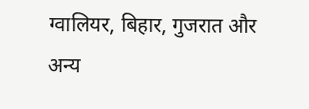ग्वालियर, बिहार, गुजरात और अन्य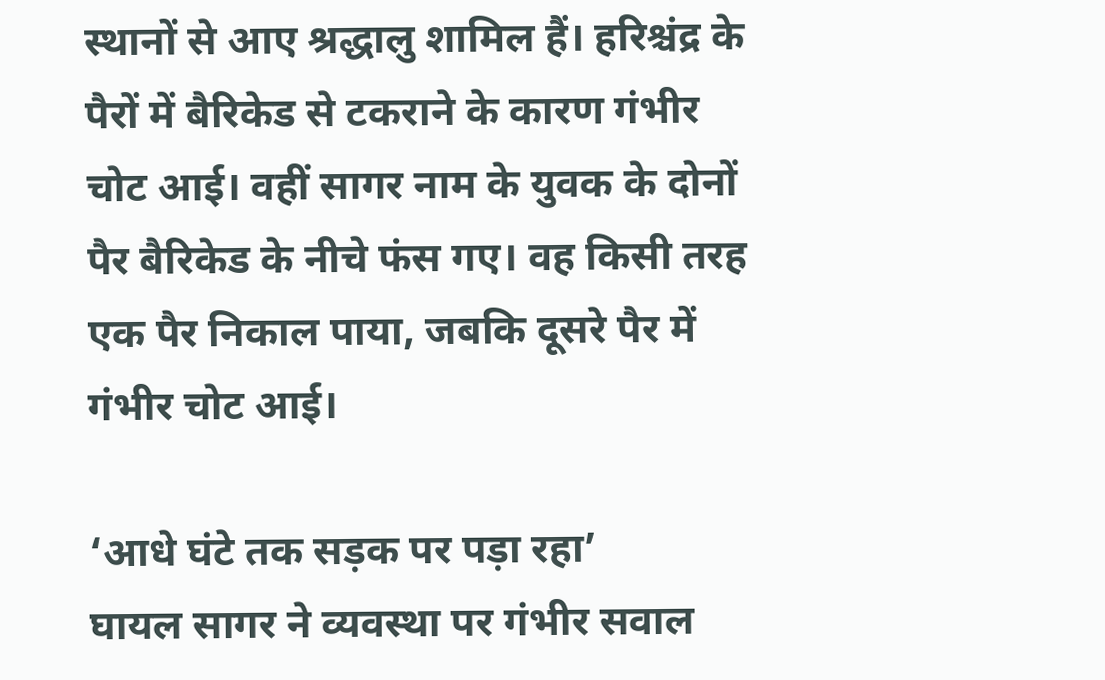स्थानों से आए श्रद्धालु शामिल हैं। हरिश्चंद्र के पैरों में बैरिकेड से टकराने के कारण गंभीर चोट आई। वहीं सागर नाम के युवक के दोनों पैर बैरिकेड के नीचे फंस गए। वह किसी तरह एक पैर निकाल पाया, जबकि दूसरे पैर में गंभीर चोट आई।

‘आधे घंटे तक सड़क पर पड़ा रहा’
घायल सागर ने व्यवस्था पर गंभीर सवाल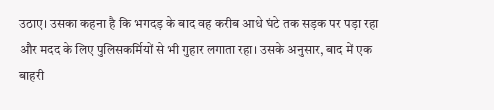उठाए। उसका कहना है कि भगदड़ के बाद वह करीब आधे घंटे तक सड़क पर पड़ा रहा और मदद के लिए पुलिसकर्मियों से भी गुहार लगाता रहा। उसके अनुसार, बाद में एक बाहरी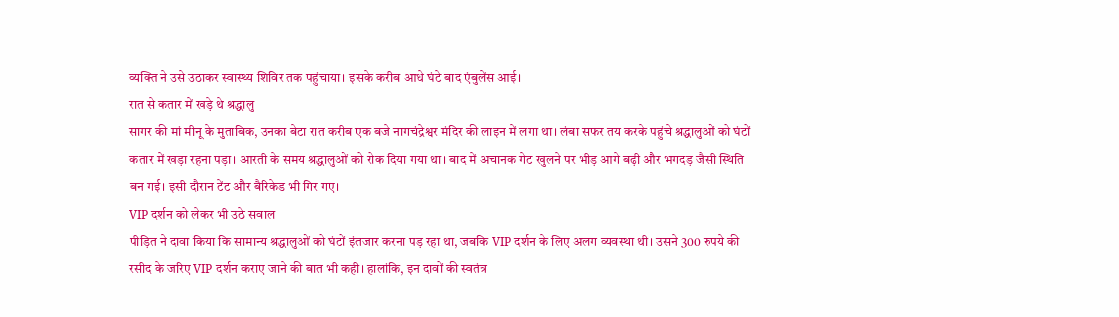व्यक्ति ने उसे उठाकर स्वास्थ्य शिविर तक पहुंचाया। इसके करीब आधे घंटे बाद एंबुलेंस आई।
रात से कतार में खड़े थे श्रद्धालु
सागर की मां मीनू के मुताबिक, उनका बेटा रात करीब एक बजे नागचंद्रेश्वर मंदिर की लाइन में लगा था। लंबा सफर तय करके पहुंचे श्रद्धालुओं को घंटों कतार में खड़ा रहना पड़ा। आरती के समय श्रद्धालुओं को रोक दिया गया था। बाद में अचानक गेट खुलने पर भीड़ आगे बढ़ी और भगदड़ जैसी स्थिति बन गई। इसी दौरान टेंट और बैरिकेड भी गिर गए।
VIP दर्शन को लेकर भी उठे सवाल
पीड़ित ने दावा किया कि सामान्य श्रद्धालुओं को घंटों इंतजार करना पड़ रहा था, जबकि VIP दर्शन के लिए अलग व्यवस्था थी। उसने 300 रुपये की रसीद के जरिए VIP दर्शन कराए जाने की बात भी कही। हालांकि, इन दावों की स्वतंत्र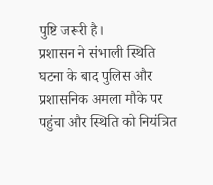पुष्टि जरूरी है।
प्रशासन ने संभाली स्थिति
घटना के बाद पुलिस और प्रशासनिक अमला मौके पर पहुंचा और स्थिति को नियंत्रित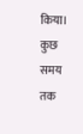किया। कुछ समय तक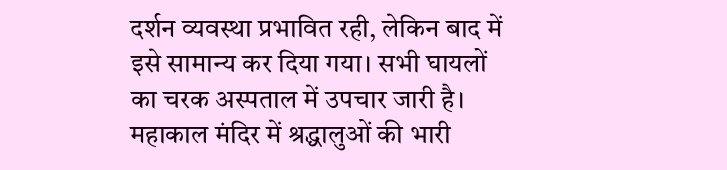दर्शन व्यवस्था प्रभावित रही, लेकिन बाद में इसे सामान्य कर दिया गया। सभी घायलों का चरक अस्पताल में उपचार जारी है।
महाकाल मंदिर में श्रद्धालुओं की भारी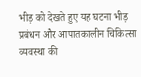भीड़ को देखते हुए यह घटना भीड़ प्रबंधन और आपातकालीन चिकित्सा व्यवस्था की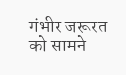गंभीर जरूरत को सामने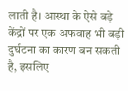लाती है। आस्था के ऐसे बड़े केंद्रों पर एक अफवाह भी बड़ी दुर्घटना का कारण बन सकती है, इसलिए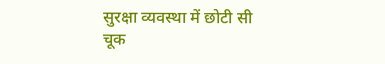सुरक्षा व्यवस्था में छोटी सी चूक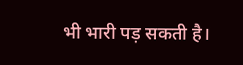भी भारी पड़ सकती है।